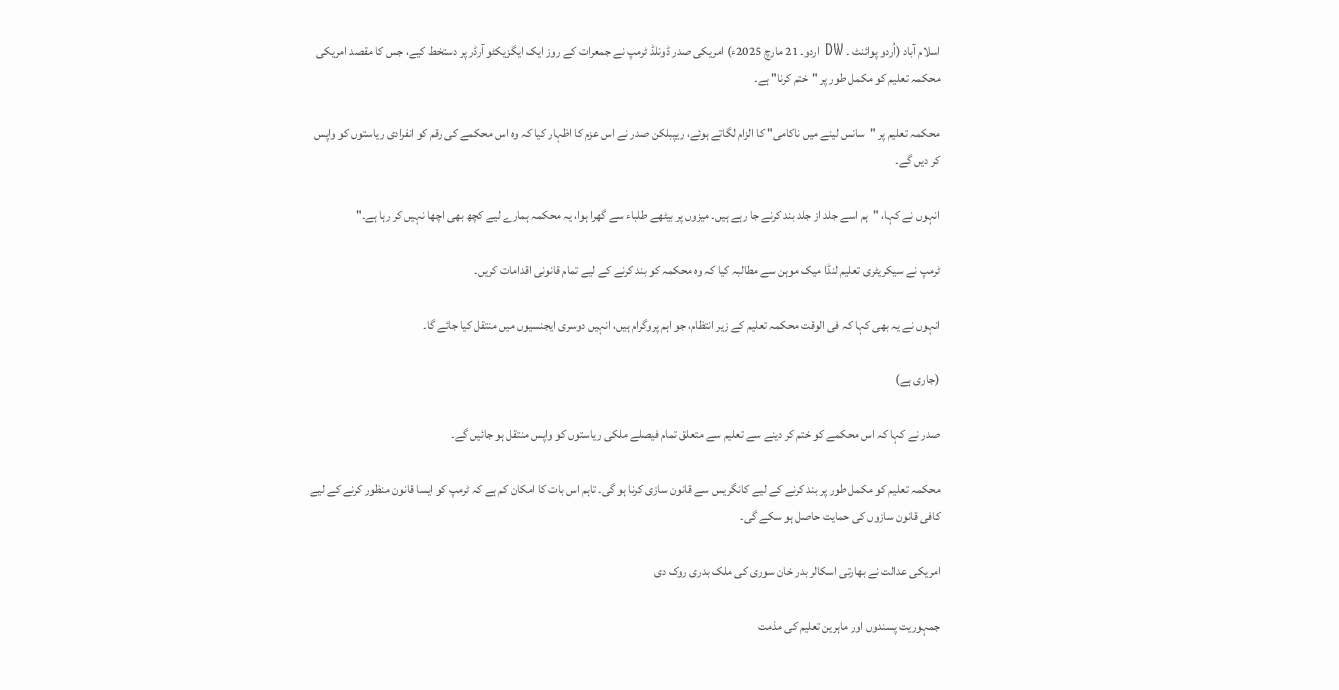اسلام آباد (اُردو پوائنٹ ۔ DW اردو۔ 21 مارچ 2025ء) امریکی صدر ڈونلڈ ٹرمپ نے جمعرات کے روز ایک ایگزیکٹو آرڈر پر دستخط کیے، جس کا مقصد امریکی محکمہ تعلیم کو مکمل طور پر "ختم کرنا" ہے۔

محکمہ تعلیم پر "سانس لینے میں ناکامی" کا الزام لگاتے ہوئے، ریپبلکن صدر نے اس عزم کا اظہار کیا کہ وہ اس محکمے کی رقم کو انفرادی ریاستوں کو واپس کر دیں گے۔

انہوں نے کہا، "ہم اسے جلد از جلد بند کرنے جا رہے ہیں۔ میزوں پر بیٹھے طلباء سے گھرا ہوا، یہ محکمہ ہمارے لیے کچھ بھی اچھا نہیں کر رہا ہے۔"

ٹرمپ نے سیکریٹری تعلیم لنڈا میک موہن سے مطالبہ کیا کہ وہ محکمہ کو بند کرنے کے لیے تمام قانونی اقدامات کریں۔

انہوں نے یہ بھی کہا کہ فی الوقت محکمہ تعلیم کے زیر انتظام، جو اہم پروگرام ہیں، انہیں دوسری ایجنسیوں میں منتقل کیا جائے گا۔

(جاری ہے)

صدر نے کہا کہ اس محکمے کو ختم کر دینے سے تعلیم سے متعلق تمام فیصلے ملکی ریاستوں کو واپس منتقل ہو جائیں گے۔

محکمہ تعلیم کو مکمل طور پر بند کرنے کے لیے کانگریس سے قانون سازی کرنا ہو گی۔ تاہم اس بات کا امکان کم ہے کہ ٹرمپ کو ایسا قانون منظور کرنے کے لیے کافی قانون سازوں کی حمایت حاصل ہو سکے گی۔

امریکی عدالت نے بھارتی اسکالر بدر خان سوری کی ملک بدری روک دی

جمہوریت پسندوں اور ماہرین تعلیم کی مذمت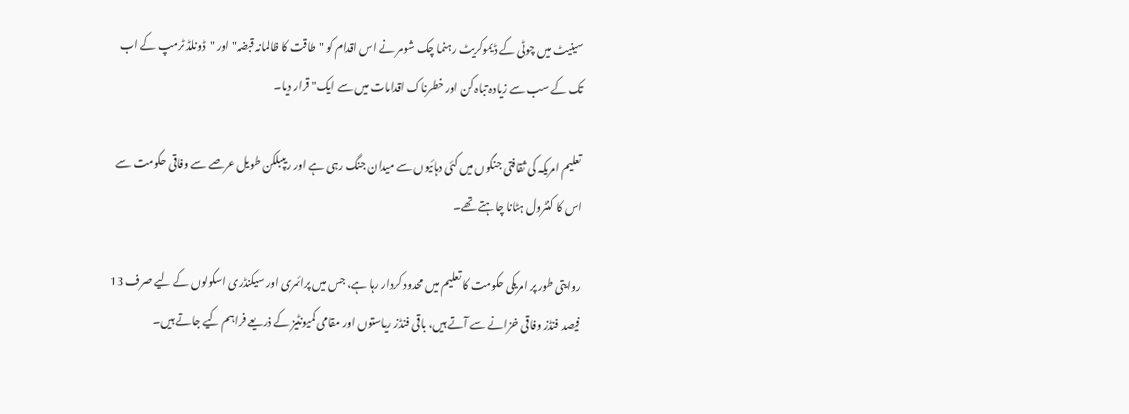سینیٹ میں چوٹی کے ڈیموکریٹ رہنما چک شومر نے اس اقدام کو "طاقت کا ظالمانہ قبضہ" اور "ڈونلڈ ٹرمپ کے اب تک کے سب سے زیادہ تباہ کن اور خطرناک اقدامات میں سے ایک" قرار دیا۔

تعلیم امریکہ کی ثقافتی جنگوں میں کئی دہائیوں سے میدان جنگ رہی ہے اور ریپبلکن طویل عرصے سے وفاقی حکومت سے اس کا کنٹرول ہٹانا چاہتے تھے۔

روایتی طور پر امریکی حکومت کا تعلیم میں محدود کردار رہا ہے، جس میں پرائمری اور سیکنڈری اسکولوں کے لیے صرف 13 فیصد فنڈز وفاقی خزانے سے آتے ہیں، باقی فنڈز ریاستوں اور مقامی کمیونٹیز کے ذریعے فراہم کیے جاتے ہیں۔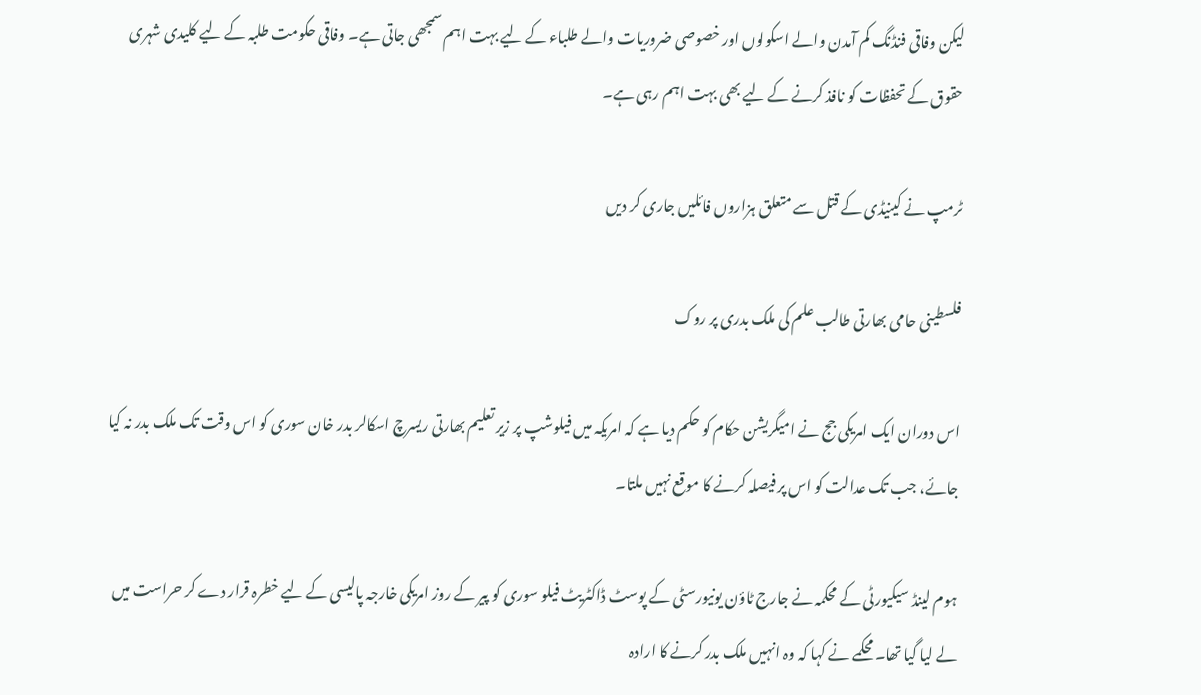لیکن وفاقی فنڈنگ کم آمدن والے اسکولوں اور خصوصی ضروریات والے طلباء کے لیے بہت اہم سمجھی جاتی ہے۔ وفاقی حکومت طلبہ کے لیے کلیدی شہری حقوق کے تحفظات کو نافذ کرنے کے لیے بھی بہت اہم رہی ہے۔

ٹرمپ نے کینیڈی کے قتل سے متعلق ہزاروں فائلیں جاری کر دیں

فلسطینی حامی بھارتی طالب علم کی ملک بدری پر روک

اس دوران ایک امریکی جج نے امیگریشن حکام کو حکم دیا ہے کہ امریکہ میں فیلوشپ پر زیر تعلیم بھارتی ریسرچ اسکالر بدر خان سوری کو اس وقت تک ملک بدر نہ کیا جائے، جب تک عدالت کو اس پر فیصلہ کرنے کا موقع نہیں ملتا۔

ہوم لینڈ سیکیورٹی کے محکمہ نے جارج ٹاؤن یونیورسٹی کے پوسٹ ڈاکٹریٹ فیلو سوری کو پیر کے روز امریکی خارجہ پالیسی کے لیے خطرہ قرار دے کر حراست میں لے لیا گیا تھا۔ محکمے نے کہا کہ وہ انہیں ملک بدر کرنے کا ارادہ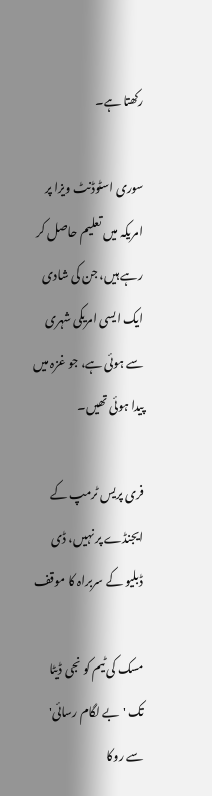رکھتا ہے۔

سوری اسٹوڈنٹ ویزا پر امریکہ میں تعلیم حاصل کر رہے ہیں، جن کی شادی ایک ایسی امریکی شہری سے ہوئی ہے، جو غزہ میں پیدا ہوئی تھیں۔

فری پریس ٹرمپ کے ایجنڈے پر نہیں، ڈی ڈبلیو کے سربراہ کا موقف

مسک کی ٹیم کو نجی ڈیٹا تک 'بے لگام رسائی' سے روکا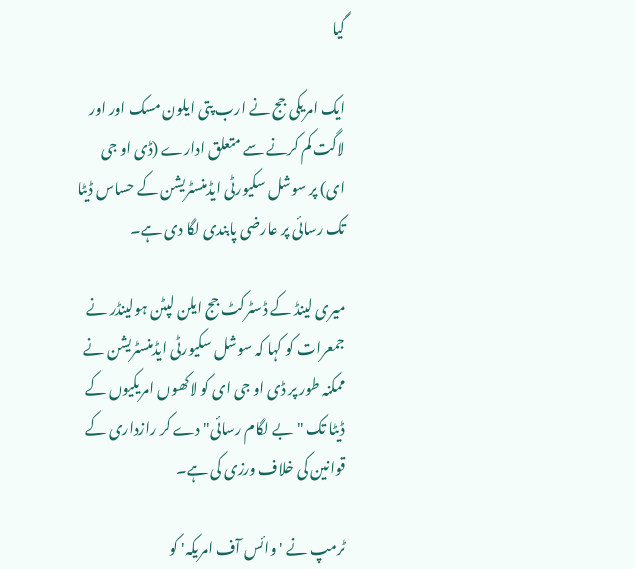گیا

ایک امریکی جج نے ارب پتی ایلون مسک اور اور لاگت کم کرنے سے متعلق ادارے (ڈی او جی ای) پر سوشل سکیورٹی ایڈمنسٹریشن کے حساس ڈیٹا تک رسائی پر عارضی پابندی لگا دی ہے۔

میری لینڈ کے ڈسٹرکٹ جج ایلن لپٹن ہولینڈر نے جمعرات کو کہا کہ سوشل سکیورٹی ایڈمنسٹریشن نے ممکنہ طور پر ڈی او جی ای کو لاکھوں امریکیوں کے ڈیٹا تک "بے لگام رسائی" دے کر رازداری کے قوانین کی خلاف ورزی کی ہے۔

ٹرمپ نے 'وائس آف امریکہ' کو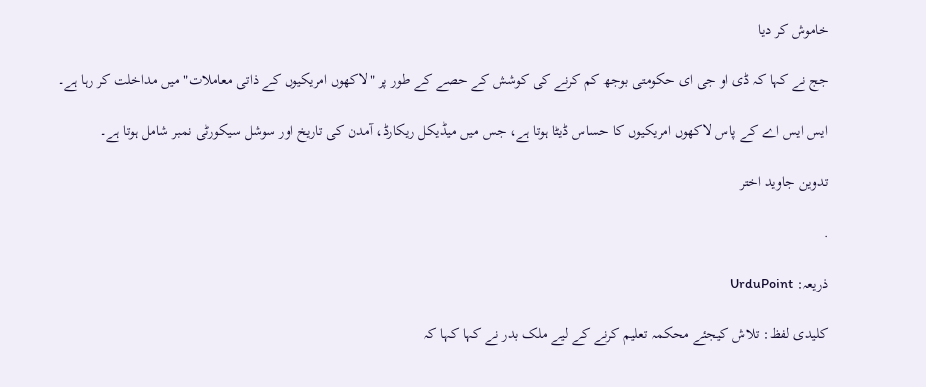خاموش کر دیا

جج نے کہا کہ ڈی او جی ای حکومتی بوجھ کم کرنے کی کوشش کے حصے کے طور پر "لاکھوں امریکیوں کے ذاتی معاملات" میں مداخلت کر رہا ہے۔

ایس ایس اے کے پاس لاکھوں امریکیوں کا حساس ڈیٹا ہوتا ہے، جس میں میڈیکل ریکارڈ، آمدن کی تاریخ اور سوشل سیکورٹی نمبر شامل ہوتا ہے۔

تدوین جاوید اختر

.

ذریعہ: UrduPoint

کلیدی لفظ: تلاش کیجئے محکمہ تعلیم کرنے کے لیے ملک بدر نے کہا کہا کہ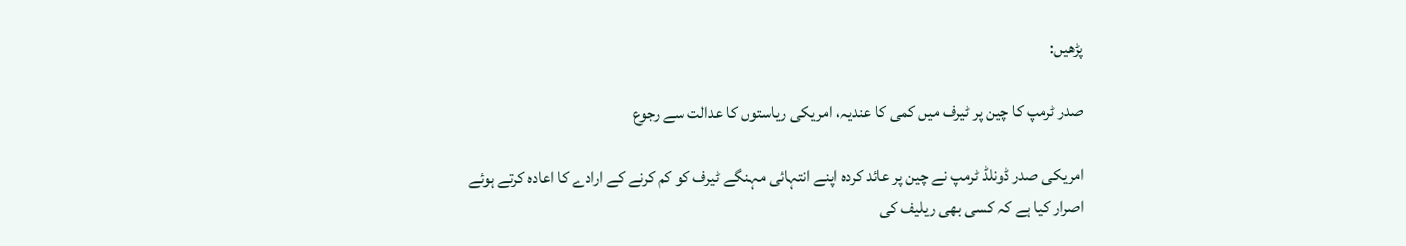پڑھیں:

صدر ٹرمپ کا چین پر ٹیرف میں کمی کا عندیہ، امریکی ریاستوں کا عدالت سے رجوع

امریکی صدر ڈونلڈ ٹرمپ نے چین پر عائد کردہ اپنے انتہائی مہنگے ٹیرف کو کم کرنے کے ارادے کا اعادہ کرتے ہوئے اصرار کیا ہے کہ کسی بھی ریلیف کی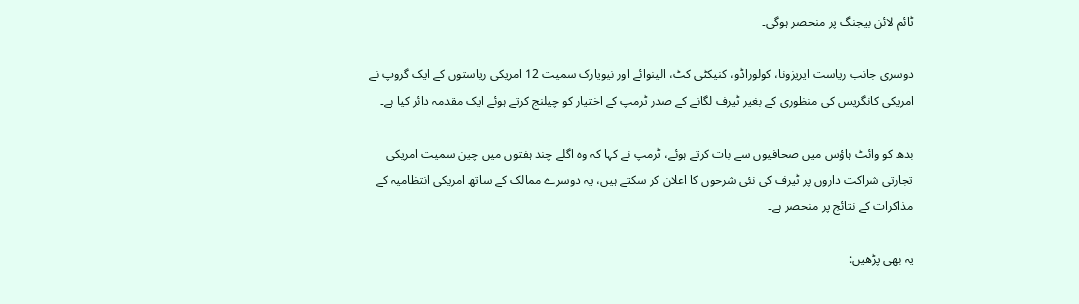ٹائم لائن بیجنگ پر منحصر ہوگی۔

دوسری جانب ریاست ایریزونا، کولوراڈو، کنیکٹی کٹ، الینوائے اور نیویارک سمیت 12 امریکی ریاستوں کے ایک گروپ نے امریکی کانگریس کی منظوری کے بغیر ٹیرف لگانے کے صدر ٹرمپ کے اختیار کو چیلنج کرتے ہوئے ایک مقدمہ دائر کیا ہے۔

بدھ کو وائٹ ہاؤس میں صحافیوں سے بات کرتے ہوئے، ٹرمپ نے کہا کہ وہ اگلے چند ہفتوں میں چین سمیت امریکی تجارتی شراکت داروں پر ٹیرف کی نئی شرحوں کا اعلان کر سکتے ہیں، یہ دوسرے ممالک کے ساتھ امریکی انتظامیہ کے مذاکرات کے نتائج پر منحصر ہے۔

یہ بھی پڑھیں: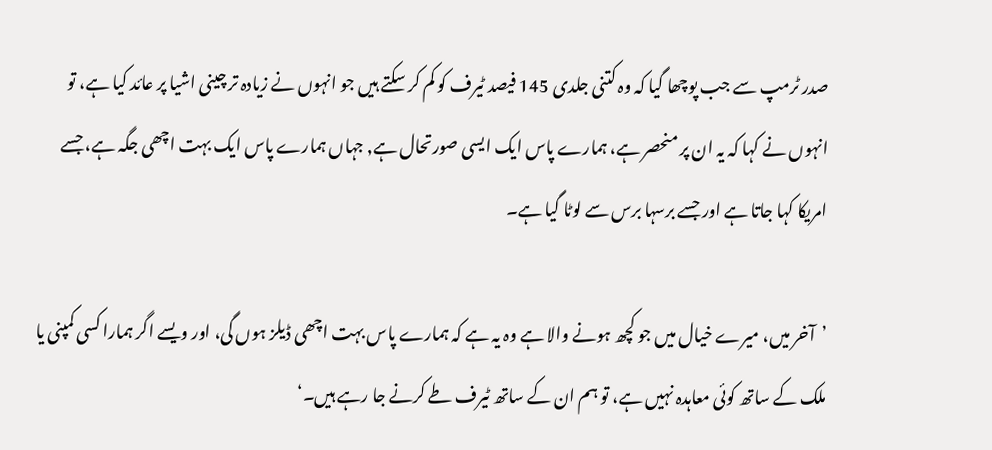صدر ٹرمپ سے جب پوچھا گیا کہ وہ کتنی جلدی 145 فیصد ٹیرف کو کم کر سکتے ہیں جو انہوں نے زیادہ تر چینی اشیا پر عائد کیا ہے، تو انہوں نے کہا کہ یہ ان پر منحصر ہے، ہمارے پاس ایک ایسی صورتحال ہے, جہاں ہمارے پاس ایک بہت اچھی جگہ ہے، جسے امریکا کہا جاتا ہے اور جسے برسہا برس سے لوٹا گیا ہے۔

’آخر میں، میرے خیال میں جو کچھ ہونے والا ہے وہ یہ ہے کہ ہمارے پاس بہت اچھی ڈیلز ہوں گی، اور ویسے اگر ہمارا کسی کمپنی یا ملک کے ساتھ کوئی معاہدہ نہیں ہے، تو ہم ان کے ساتھ ٹیرف طے کرنے جا رہے ہیں۔‘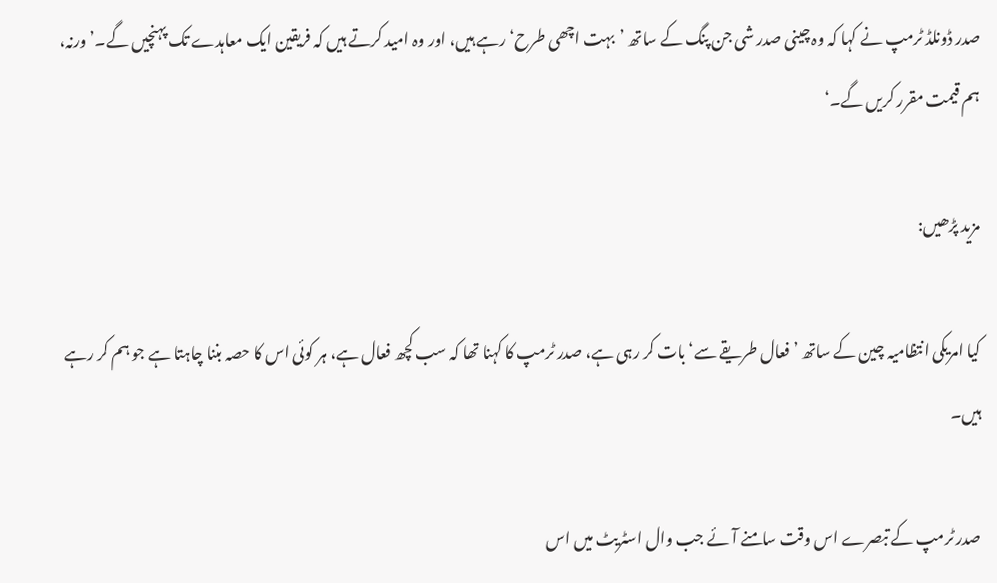صدر ڈونلڈ ٹرمپ نے کہا کہ وہ چینی صدر شی جن پنگ کے ساتھ ’بہت اچھی طرح‘ رہے ہیں، اور وہ امید کرتے ہیں کہ فریقین ایک معاہدے تک پہنچیں گے۔’ورنہ، ہم قیمت مقرر کریں گے۔‘

مزید پڑھیں:

کیا امریکی انتظامیہ چین کے ساتھ ’فعال طریقے سے‘ بات کر رہی ہے، صدر ٹرمپ کا کہنا تھا کہ سب کچھ فعال ہے، ہر کوئی اس کا حصہ بننا چاہتا ہے جو ہم کر رہے ہیں۔

صدر ٹرمپ کے تبصرے اس وقت سامنے آئے جب وال اسٹریٹ میں اس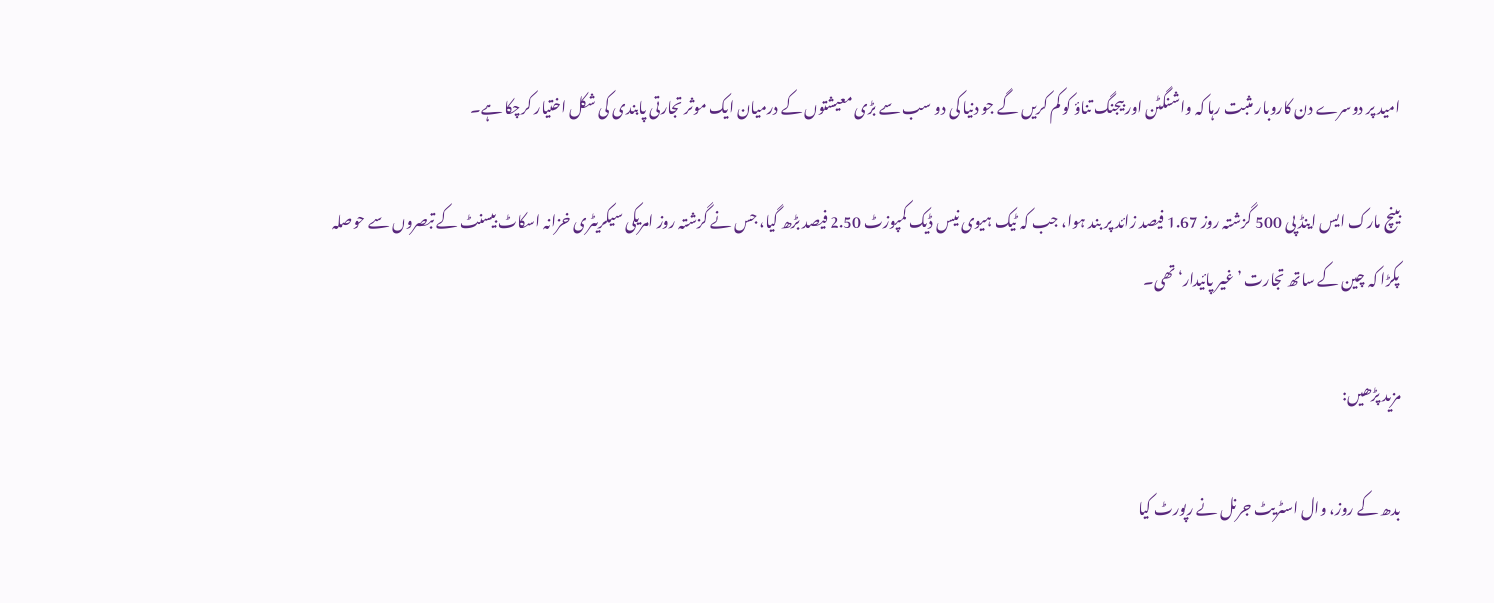امید پر دوسرے دن کاروبار مثبت رہا کہ واشنگٹن اور بیجنگ تناؤ کو کم کریں گے جو دنیا کی دو سب سے بڑی معیشتوں کے درمیان ایک موثر تجارتی پابندی کی شکل اختیار کرچکا ہے۔

بینچ مارک ایس اینڈ پی 500 گزشتہ روز 1.67 فیصد زائد پر بند ہوا، جب کہ ٹیک ہیوی نیس ڈیک کمپوزٹ 2.50 فیصد بڑھ گیا، جس نے گزشتہ روز امریکی سیکریٹری خزانہ اسکاٹ بیسنٹ کے تبصروں سے حوصلہ پکڑا کہ چین کے ساتھ تجارت ’غیر پائیدار‘ تھی۔

مزید پڑھیں:

بدھ کے روز، وال اسٹریٹ جرنل نے رپورٹ کیا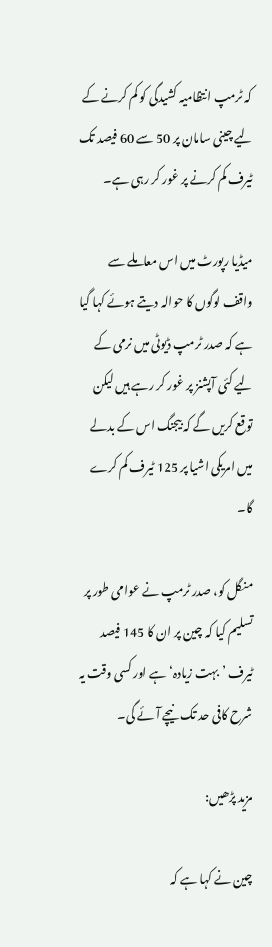کہ ٹرمپ انتظامیہ کشیدگی کو کم کرنے کے لیے چینی سامان پر 50 سے 60 فیصد تک ٹیرف کم کرنے پر غور کر رہی ہے۔

میڈیا رپورٹ میں اس معاملے سے واقف لوگوں کا حوالہ دیتے ہوئے کہا گیا ہے کہ صدر ٹرمپ ڈیوٹی میں نرمی کے لیے کئی آپشنز پر غور کر رہے ہیں لیکن توقع کریں گے کہ بیجنگ اس کے بدلے میں امریکی اشیا پر 125 ٹیرف کم کرے گا۔

منگل کو، صدر ٹرمپ نے عوامی طور پر تسلیم کیا کہ چین پر ان کا 145 فیصد ٹیرف ’بہت زیادہ‘ ہے اور کسی وقت یہ شرح کافی حد تک نیچے آئے گی۔

مزید پڑھیں:

چین نے کہا ہے کہ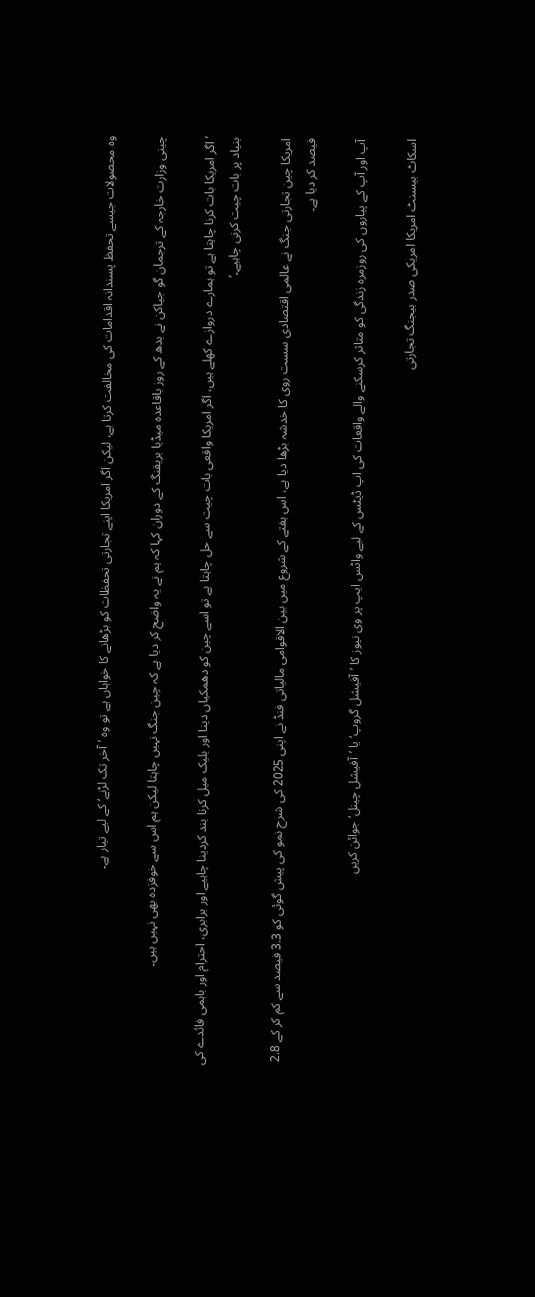وہ محصولات جیسے تحفظ پسندانہ اقدامات کی مخالفت کرتا ہے، لیکن اگر امریکا اپنے تجارتی تحفظات کو بڑھانے کا خواہاں ہے تو وہ ’آخر تک لڑنے‘ کے لیے تیار ہے۔

چینی وزارت خارجہ کے ترجمان گو جیاکن نے بدھ کے روز باقاعدہ میڈیا بریفنگ کے دوران کہا کہ ہم نے یہ واضح کر دیا ہے کہ چین جنگ نہیں چاہتا لیکن ہم اس سے خوفزدہ بھی نہیں ہیں۔

’اگر امریکا بات کرنا چاہتا ہے تو ہمارے دروازے کھلے ہیں، اگر امریکا واقعی بات چیت سے حل چاہتا ہے تو اسے چین کو دھمکیاں دینا اور بلیک میل کرنا بند کردینا چاہیے اور برابری، احترام اور باہمی فائدے کی بنیاد پر بات چیت کرنی چاہیے۔‘

امریکا چین تجارتی جنگ نے عالمی اقتصادی سست روی کا خدشہ بڑھا دیا ہے، اس ہفتے کے شروع میں بین الاقوامی مالیاتی فنڈ نے اپنی 2025 کی شرح نمو کی پیش گوئی کو 3.3 فیصد سے کم کر کے 2.8 فیصد کر دیا ہے۔

آپ اور آپ کے پیاروں کی روزمرہ زندگی کو متاثر کرسکنے والے واقعات کی اپ ڈیٹس کے لیے واٹس ایپ پر وی نیوز کا ’آفیشل گروپ‘ یا ’آفیشل چینل‘ جوائن کریں

اسکاٹ بیسنٹ امریکا امریکی صدر بیجنگ تجارتی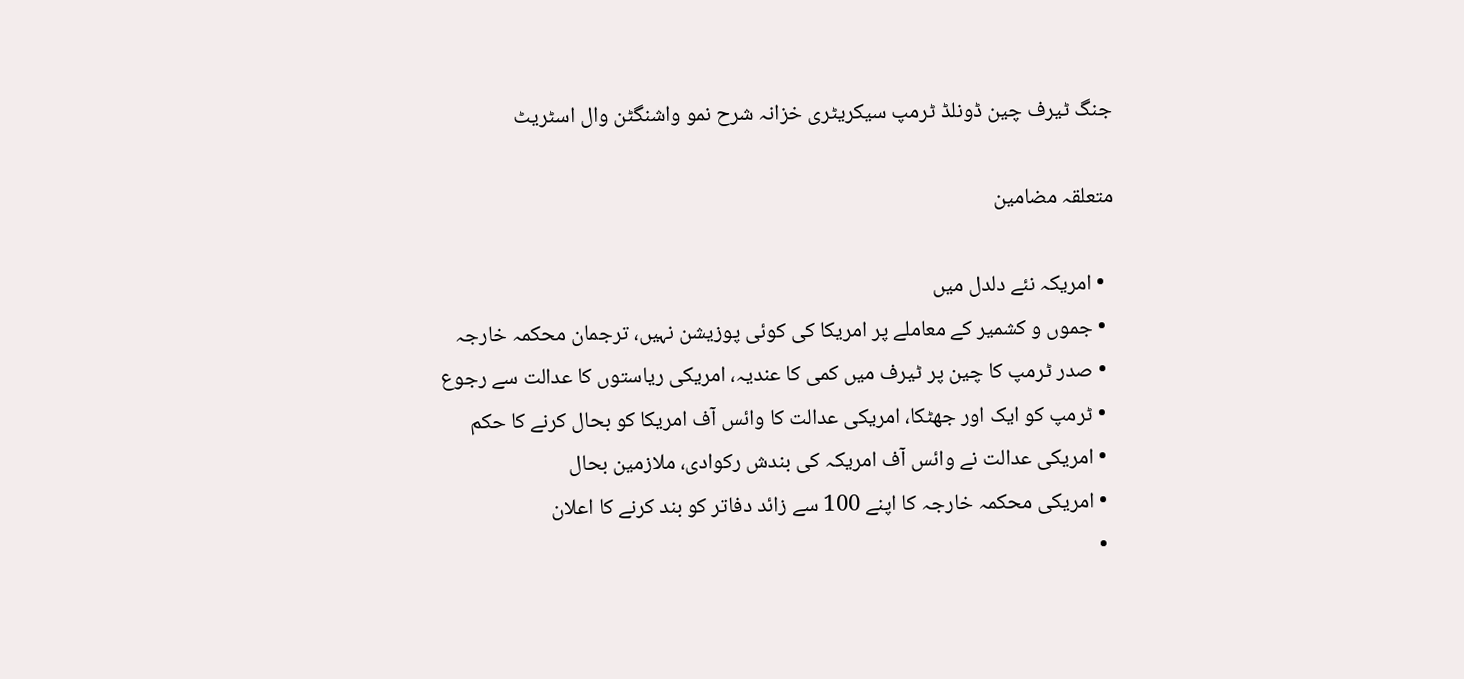جنگ ٹیرف چین ڈونلڈ ٹرمپ سیکریٹری خزانہ شرح نمو واشنگٹن وال اسٹریٹ

متعلقہ مضامین

  • امریکہ نئے دلدل میں
  • جموں و کشمیر کے معاملے پر امریکا کی کوئی پوزیشن نہیں، ترجمان محکمہ خارجہ
  • صدر ٹرمپ کا چین پر ٹیرف میں کمی کا عندیہ، امریکی ریاستوں کا عدالت سے رجوع
  • ٹرمپ کو ایک اور جھٹکا، امریکی عدالت کا وائس آف امریکا کو بحال کرنے کا حکم
  • امریکی عدالت نے وائس آف امریکہ کی بندش رکوادی، ملازمین بحال
  • امریکی محکمہ خارجہ کا اپنے 100 سے زائد دفاتر کو بند کرنے کا اعلان
  •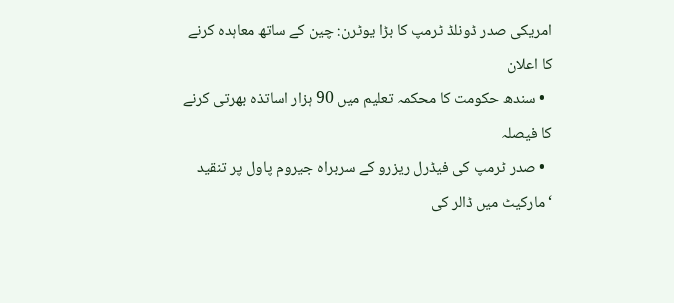امریکی صدر ڈونلڈ ٹرمپ کا بڑا یوٹرن: چین کے ساتھ معاہدہ کرنے کا اعلان
  • سندھ حکومت کا محکمہ تعلیم میں 90 ہزار اساتذہ بھرتی کرنے کا فیصلہ
  • صدر ٹرمپ کی فیڈرل ریزرو کے سربراہ جیروم پاول پر تنقید ‘مارکیٹ میں ڈالر کی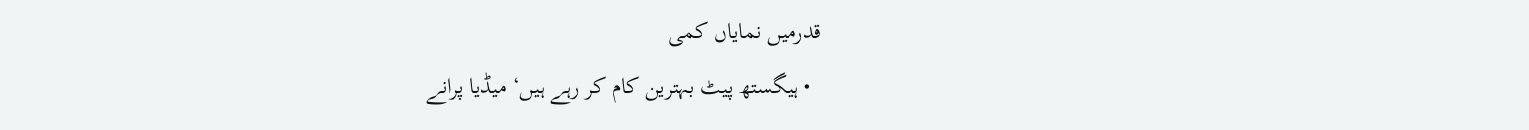قدرمیں نمایاں کمی
  • ہیگستھ پیٹ بہترین کام کر رہے ہیں‘ میڈیا پرانے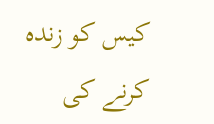کیس کو زندہ کرنے کی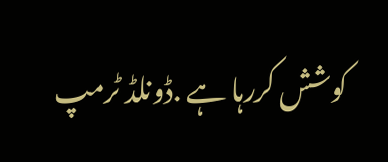کوشش کررہا ہے .ڈونلڈ ٹرمپ